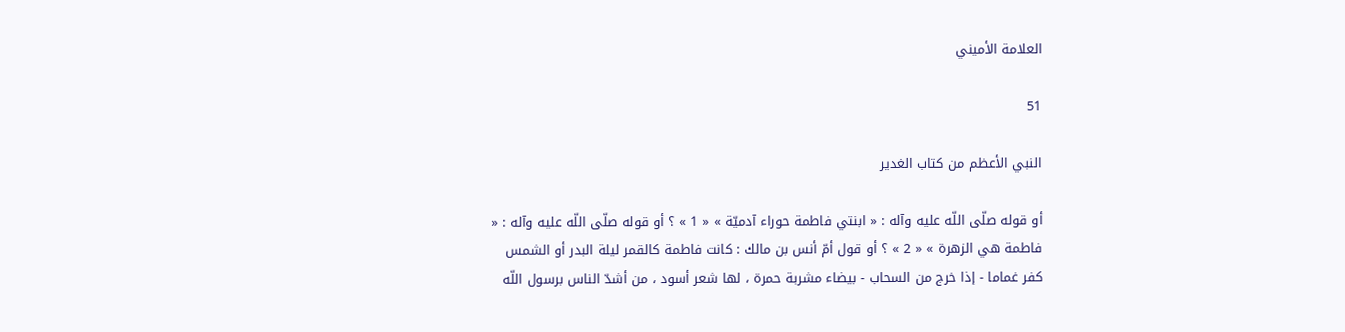العلامة الأميني

51

النبي الأعظم من كتاب الغدير

أو قوله صلّى اللّه عليه وآله : « ابنتي فاطمة حوراء آدميّة » « 1 » ؟ أو قوله صلّى اللّه عليه وآله : « فاطمة هي الزهرة » « 2 » ؟ أو قول أمّ أنس بن مالك : كانت فاطمة كالقمر ليلة البدر أو الشمس كفر غماما - إذا خرج من السحاب - بيضاء مشربة حمرة ، لها شعر أسود ، من أشدّ الناس برسول اللّه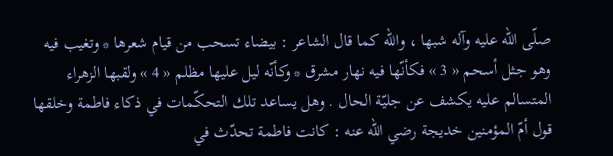صلّى اللّه عليه وآله شبها ، واللّه كما قال الشاعر : بيضاء تسحب من قيام شعرها * وتغيب فيه وهو جثل أسحم « 3 » فكأنّها فيه نهار مشرق * وكأنّه ليل عليها مظلم « 4 » ولقبها الزهراء المتسالم عليه يكشف عن جليّة الحال . وهل يساعد تلك التحكّمات في ذكاء فاطمة وخلقها قول أمّ المؤمنين خديجة رضي اللّه عنه : كانت فاطمة تحدّث في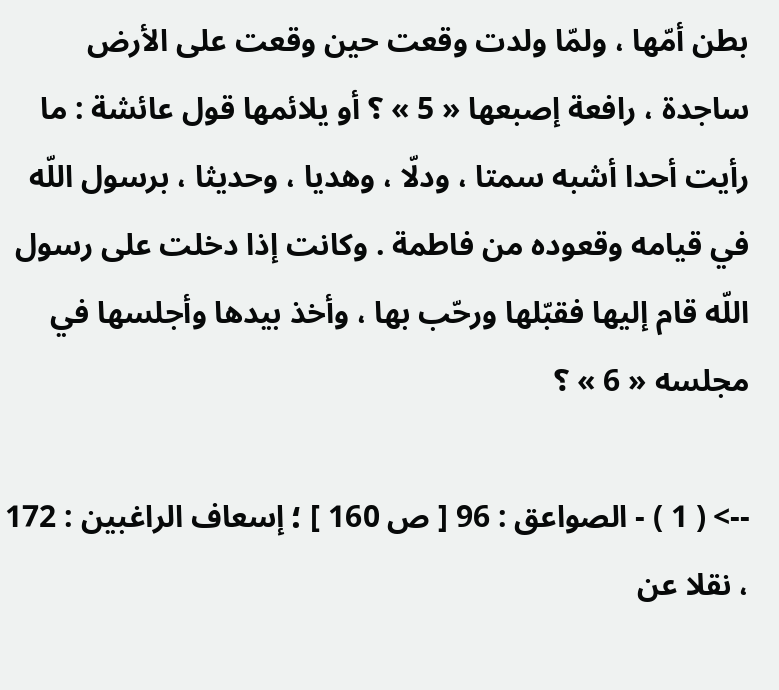بطن أمّها ، ولمّا ولدت وقعت حين وقعت على الأرض ساجدة ، رافعة إصبعها « 5 » ؟ أو يلائمها قول عائشة : ما رأيت أحدا أشبه سمتا ، ودلّا ، وهديا ، وحديثا ، برسول اللّه في قيامه وقعوده من فاطمة . وكانت إذا دخلت على رسول اللّه قام إليها فقبّلها ورحّب بها ، وأخذ بيدها وأجلسها في مجلسه « 6 » ؟

--> ( 1 ) - الصواعق : 96 [ ص 160 ] ؛ إسعاف الراغبين : 172 ، نقلا عن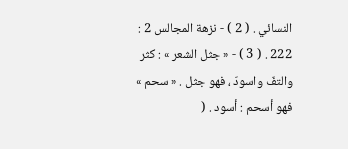النسائي . ( 2 ) - نزهة المجالس 2 : 222 . ( 3 ) - « جثل الشعر » : كثر والتفّ واسودّ ، فهو جثل . « سحم » فهو أسحم : أسود . (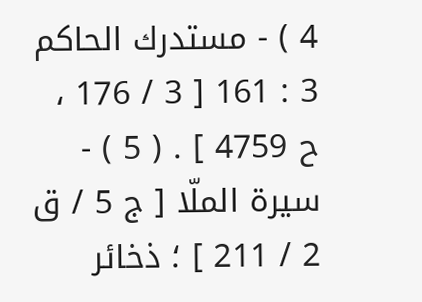4 ) - مستدرك الحاكم 3 : 161 [ 3 / 176 ، ح 4759 ] . ( 5 ) - سيرة الملّا [ ج 5 / ق 2 / 211 ] ؛ ذخائر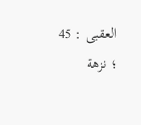العقبى : 45 ؛ نزهة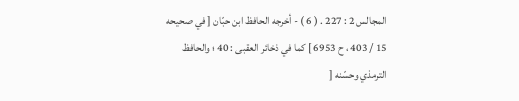المجالس 2 : 227 . ( 6 ) - أخرجه الحافظ ابن حبّان [ في صحيحه 15 / 403 ، ح 6953 ] كما في ذخائر العقبى : 40 ؛ والحافظ الترمذي وحسّنه [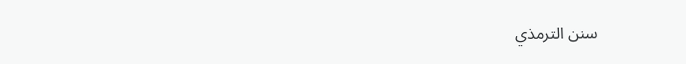سنن الترمذي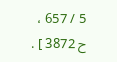5 / 657 ، ح 3872 ] .